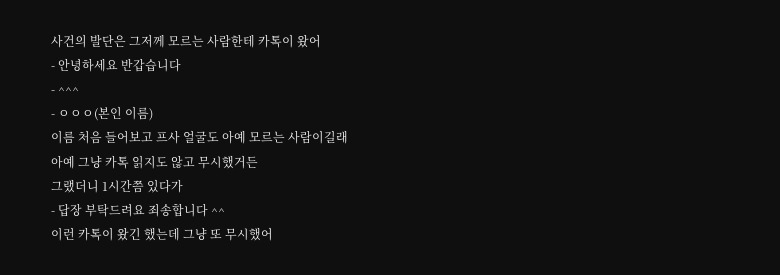사건의 발단은 그저께 모르는 사람한테 카톡이 왔어
- 안녕하세요 반갑습니다
- ^^^
- ㅇㅇㅇ(본인 이름)
이름 처음 들어보고 프사 얼굴도 아예 모르는 사람이길래
아예 그냥 카톡 읽지도 않고 무시했거든
그랬더니 1시간쯤 있다가
- 답장 부탁드려요 죄송합니다 ^^
이런 카톡이 왔긴 했는데 그냥 또 무시했어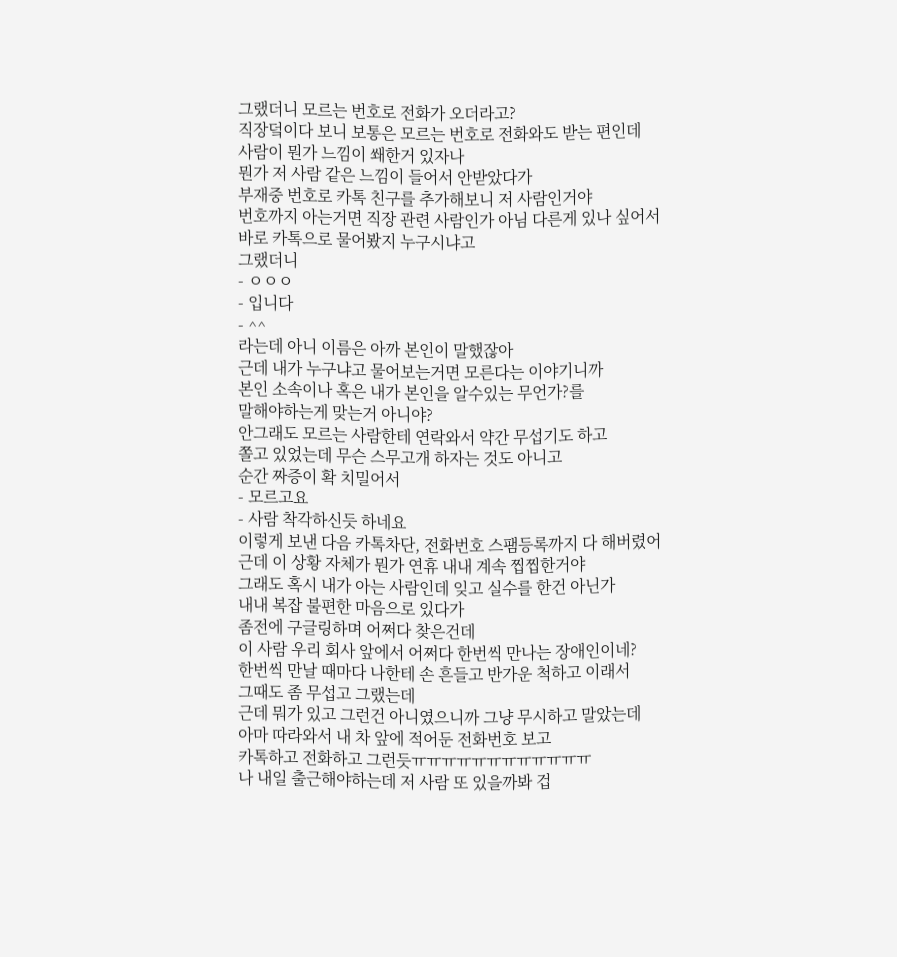그랬더니 모르는 번호로 전화가 오더라고?
직장덬이다 보니 보통은 모르는 번호로 전화와도 받는 편인데
사람이 뭔가 느낌이 쐐한거 있자나
뭔가 저 사람 같은 느낌이 들어서 안받았다가
부재중 번호로 카톡 친구를 추가해보니 저 사람인거야
번호까지 아는거면 직장 관련 사람인가 아님 다른게 있나 싶어서
바로 카톡으로 물어봤지 누구시냐고
그랬더니
- ㅇㅇㅇ
- 입니다
- ^^
라는데 아니 이름은 아까 본인이 말했잖아
근데 내가 누구냐고 물어보는거면 모른다는 이야기니까
본인 소속이나 혹은 내가 본인을 알수있는 무언가?를
말해야하는게 맞는거 아니야?
안그래도 모르는 사람한테 연락와서 약간 무섭기도 하고
쫄고 있었는데 무슨 스무고개 하자는 것도 아니고
순간 짜증이 확 치밀어서
- 모르고요
- 사람 착각하신듯 하네요
이렇게 보낸 다음 카톡차단, 전화번호 스팸등록까지 다 해버렸어
근데 이 상황 자체가 뭔가 연휴 내내 계속 찝찝한거야
그래도 혹시 내가 아는 사람인데 잊고 실수를 한건 아닌가
내내 복잡 불편한 마음으로 있다가
좀전에 구글링하며 어쩌다 찾은건데
이 사람 우리 회사 앞에서 어쩌다 한번씩 만나는 장애인이네?
한번씩 만날 때마다 나한테 손 흔들고 반가운 척하고 이래서
그때도 좀 무섭고 그랬는데
근데 뭐가 있고 그런건 아니였으니까 그냥 무시하고 말았는데
아마 따라와서 내 차 앞에 적어둔 전화번호 보고
카톡하고 전화하고 그런듯ㅠㅠㅠㅠㅠㅠㅠㅠㅠㅠㅠㅠ
나 내일 출근해야하는데 저 사람 또 있을까봐 겁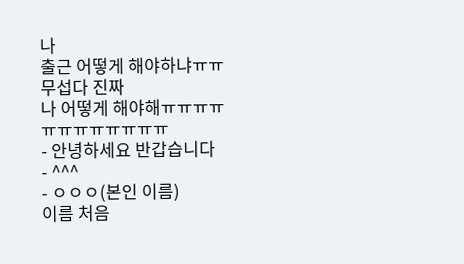나
출근 어떻게 해야하냐ㅠㅠ 무섭다 진짜
나 어떻게 해야해ㅠㅠㅠㅠㅠㅠㅠㅠㅠㅠㅠㅠ
- 안녕하세요 반갑습니다
- ^^^
- ㅇㅇㅇ(본인 이름)
이름 처음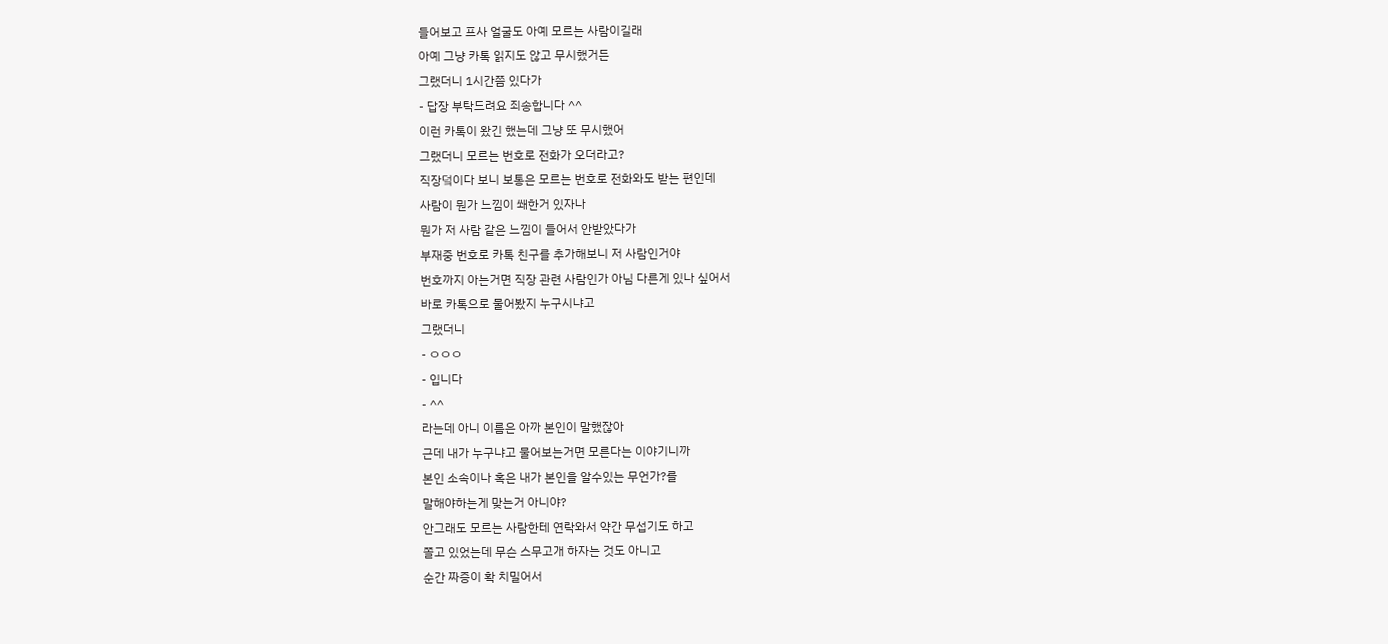들어보고 프사 얼굴도 아예 모르는 사람이길래
아예 그냥 카톡 읽지도 않고 무시했거든
그랬더니 1시간쯤 있다가
- 답장 부탁드려요 죄송합니다 ^^
이런 카톡이 왔긴 했는데 그냥 또 무시했어
그랬더니 모르는 번호로 전화가 오더라고?
직장덬이다 보니 보통은 모르는 번호로 전화와도 받는 편인데
사람이 뭔가 느낌이 쐐한거 있자나
뭔가 저 사람 같은 느낌이 들어서 안받았다가
부재중 번호로 카톡 친구를 추가해보니 저 사람인거야
번호까지 아는거면 직장 관련 사람인가 아님 다른게 있나 싶어서
바로 카톡으로 물어봤지 누구시냐고
그랬더니
- ㅇㅇㅇ
- 입니다
- ^^
라는데 아니 이름은 아까 본인이 말했잖아
근데 내가 누구냐고 물어보는거면 모른다는 이야기니까
본인 소속이나 혹은 내가 본인을 알수있는 무언가?를
말해야하는게 맞는거 아니야?
안그래도 모르는 사람한테 연락와서 약간 무섭기도 하고
쫄고 있었는데 무슨 스무고개 하자는 것도 아니고
순간 짜증이 확 치밀어서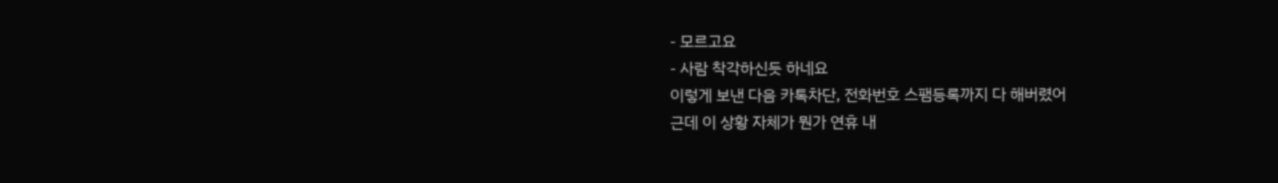- 모르고요
- 사람 착각하신듯 하네요
이렇게 보낸 다음 카톡차단, 전화번호 스팸등록까지 다 해버렸어
근데 이 상황 자체가 뭔가 연휴 내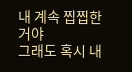내 계속 찝찝한거야
그래도 혹시 내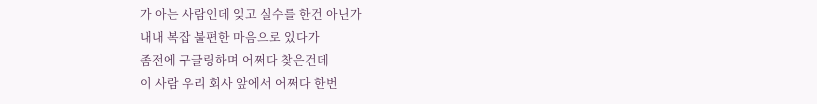가 아는 사람인데 잊고 실수를 한건 아닌가
내내 복잡 불편한 마음으로 있다가
좀전에 구글링하며 어쩌다 찾은건데
이 사람 우리 회사 앞에서 어쩌다 한번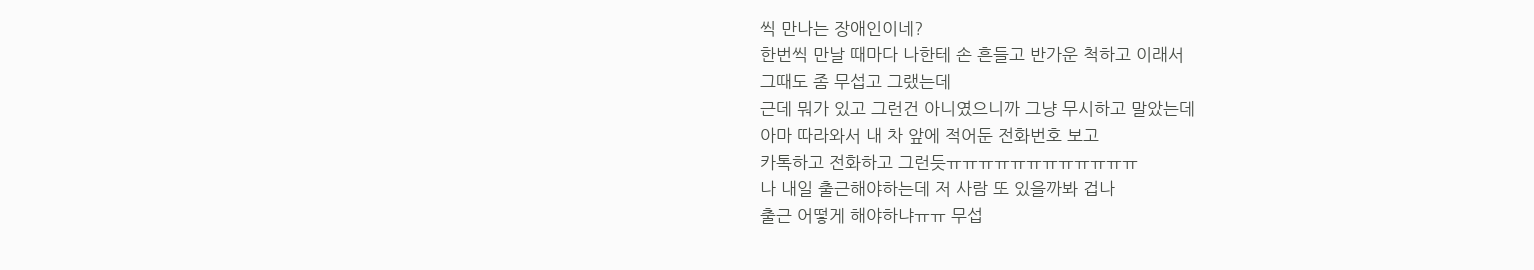씩 만나는 장애인이네?
한번씩 만날 때마다 나한테 손 흔들고 반가운 척하고 이래서
그때도 좀 무섭고 그랬는데
근데 뭐가 있고 그런건 아니였으니까 그냥 무시하고 말았는데
아마 따라와서 내 차 앞에 적어둔 전화번호 보고
카톡하고 전화하고 그런듯ㅠㅠㅠㅠㅠㅠㅠㅠㅠㅠㅠㅠ
나 내일 출근해야하는데 저 사람 또 있을까봐 겁나
출근 어떻게 해야하냐ㅠㅠ 무섭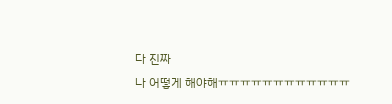다 진짜
나 어떻게 해야해ㅠㅠㅠㅠㅠㅠㅠㅠㅠㅠㅠㅠ